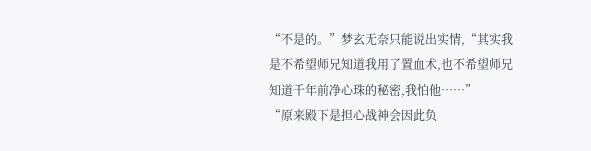“不是的。”梦玄无奈只能说出实情,“其实我是不希望师兄知道我用了置血术,也不希望师兄知道千年前净心珠的秘密,我怕他……”
“原来殿下是担心战神会因此负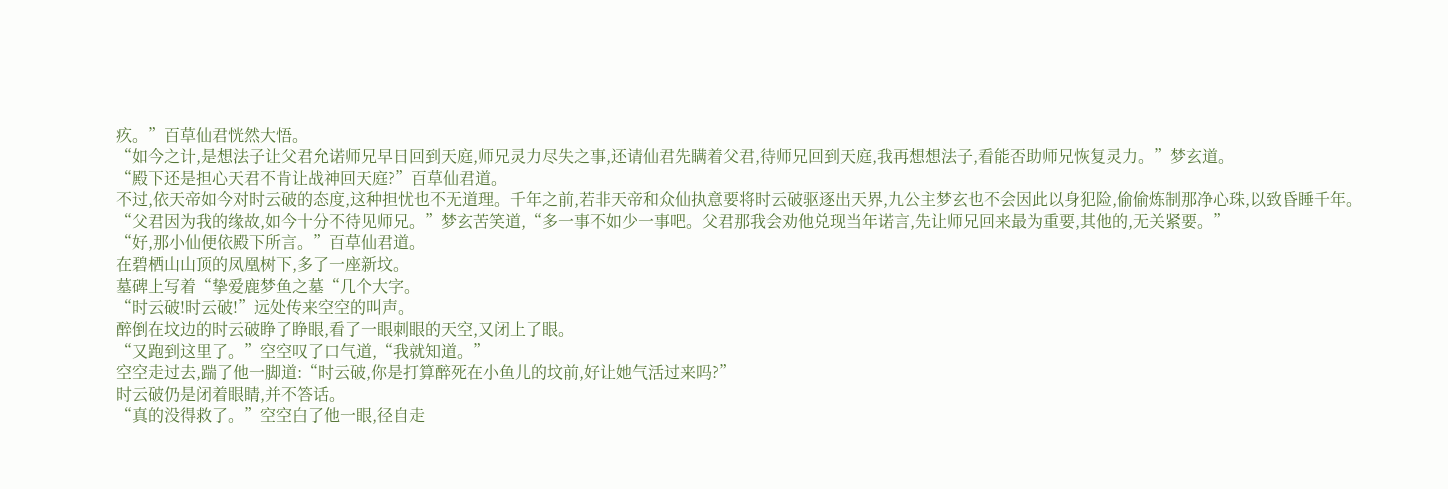疚。”百草仙君恍然大悟。
“如今之计,是想法子让父君允诺师兄早日回到天庭,师兄灵力尽失之事,还请仙君先瞒着父君,待师兄回到天庭,我再想想法子,看能否助师兄恢复灵力。”梦玄道。
“殿下还是担心天君不肯让战神回天庭?”百草仙君道。
不过,依天帝如今对时云破的态度,这种担忧也不无道理。千年之前,若非天帝和众仙执意要将时云破驱逐出天界,九公主梦玄也不会因此以身犯险,偷偷炼制那净心珠,以致昏睡千年。
“父君因为我的缘故,如今十分不待见师兄。”梦玄苦笑道,“多一事不如少一事吧。父君那我会劝他兑现当年诺言,先让师兄回来最为重要,其他的,无关紧要。”
“好,那小仙便依殿下所言。”百草仙君道。
在碧栖山山顶的凤凰树下,多了一座新坟。
墓碑上写着“挚爱鹿梦鱼之墓“几个大字。
“时云破!时云破!”远处传来空空的叫声。
醉倒在坟边的时云破睁了睁眼,看了一眼刺眼的天空,又闭上了眼。
“又跑到这里了。”空空叹了口气道,“我就知道。”
空空走过去,踹了他一脚道:“时云破,你是打算醉死在小鱼儿的坟前,好让她气活过来吗?”
时云破仍是闭着眼睛,并不答话。
“真的没得救了。”空空白了他一眼,径自走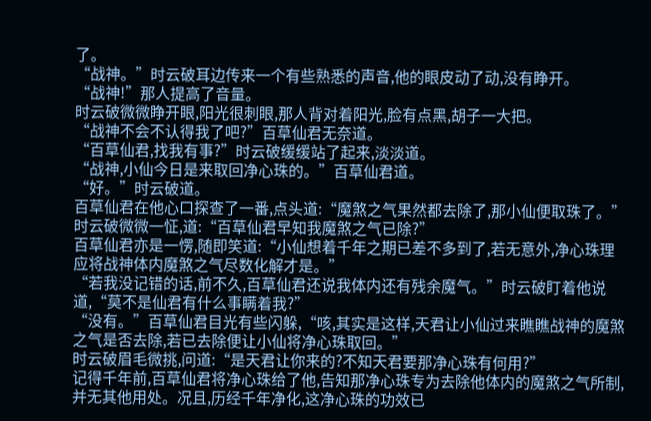了。
“战神。”时云破耳边传来一个有些熟悉的声音,他的眼皮动了动,没有睁开。
“战神!”那人提高了音量。
时云破微微睁开眼,阳光很刺眼,那人背对着阳光,脸有点黑,胡子一大把。
“战神不会不认得我了吧?”百草仙君无奈道。
“百草仙君,找我有事?”时云破缓缓站了起来,淡淡道。
“战神,小仙今日是来取回净心珠的。”百草仙君道。
“好。”时云破道。
百草仙君在他心口探查了一番,点头道:“魔煞之气果然都去除了,那小仙便取珠了。”
时云破微微一怔,道:“百草仙君早知我魔煞之气已除?”
百草仙君亦是一愣,随即笑道:“小仙想着千年之期已差不多到了,若无意外,净心珠理应将战神体内魔煞之气尽数化解才是。”
“若我没记错的话,前不久,百草仙君还说我体内还有残余魔气。”时云破盯着他说道,“莫不是仙君有什么事瞒着我?”
“没有。”百草仙君目光有些闪躲,“咳,其实是这样,天君让小仙过来瞧瞧战神的魔煞之气是否去除,若已去除便让小仙将净心珠取回。”
时云破眉毛微挑,问道:“是天君让你来的?不知天君要那净心珠有何用?”
记得千年前,百草仙君将净心珠给了他,告知那净心珠专为去除他体内的魔煞之气所制,并无其他用处。况且,历经千年净化,这净心珠的功效已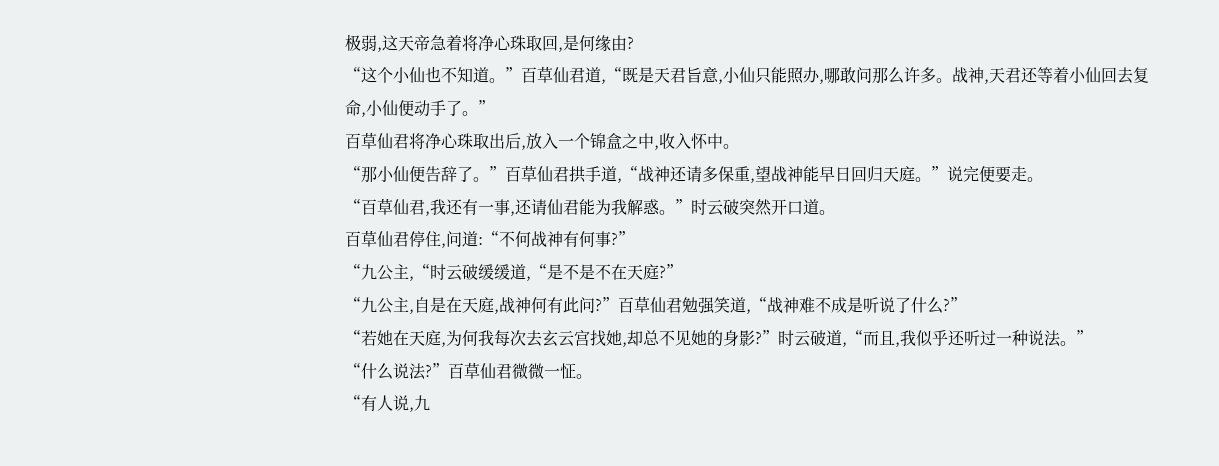极弱,这天帝急着将净心珠取回,是何缘由?
“这个小仙也不知道。”百草仙君道,“既是天君旨意,小仙只能照办,哪敢问那么许多。战神,天君还等着小仙回去复命,小仙便动手了。”
百草仙君将净心珠取出后,放入一个锦盒之中,收入怀中。
“那小仙便告辞了。”百草仙君拱手道,“战神还请多保重,望战神能早日回归天庭。”说完便要走。
“百草仙君,我还有一事,还请仙君能为我解惑。”时云破突然开口道。
百草仙君停住,问道:“不何战神有何事?”
“九公主,“时云破缓缓道,“是不是不在天庭?”
“九公主,自是在天庭,战神何有此问?”百草仙君勉强笑道,“战神难不成是听说了什么?”
“若她在天庭,为何我每次去玄云宫找她,却总不见她的身影?”时云破道,“而且,我似乎还听过一种说法。”
“什么说法?”百草仙君微微一怔。
“有人说,九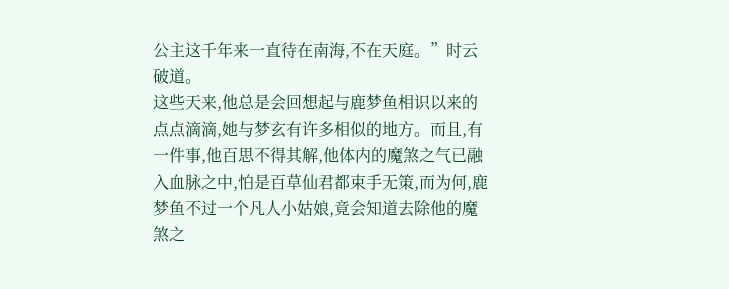公主这千年来一直待在南海,不在天庭。”时云破道。
这些天来,他总是会回想起与鹿梦鱼相识以来的点点滴滴,她与梦玄有许多相似的地方。而且,有一件事,他百思不得其解,他体内的魔煞之气已融入血脉之中,怕是百草仙君都束手无策,而为何,鹿梦鱼不过一个凡人小姑娘,竟会知道去除他的魔煞之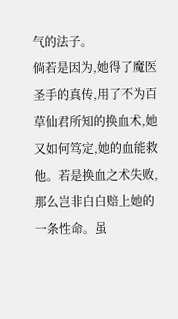气的法子。
倘若是因为,她得了魔医圣手的真传,用了不为百草仙君所知的换血术,她又如何笃定,她的血能救他。若是换血之术失败,那么岂非白白赔上她的一条性命。虽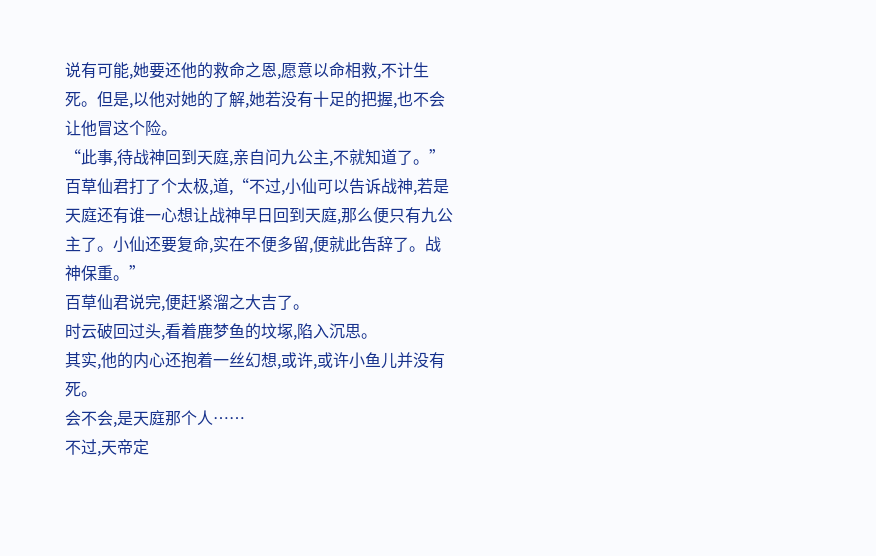说有可能,她要还他的救命之恩,愿意以命相救,不计生死。但是,以他对她的了解,她若没有十足的把握,也不会让他冒这个险。
“此事,待战神回到天庭,亲自问九公主,不就知道了。”百草仙君打了个太极,道,“不过,小仙可以告诉战神,若是天庭还有谁一心想让战神早日回到天庭,那么便只有九公主了。小仙还要复命,实在不便多留,便就此告辞了。战神保重。”
百草仙君说完,便赶紧溜之大吉了。
时云破回过头,看着鹿梦鱼的坟塚,陷入沉思。
其实,他的内心还抱着一丝幻想,或许,或许小鱼儿并没有死。
会不会,是天庭那个人……
不过,天帝定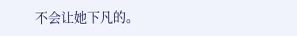不会让她下凡的。